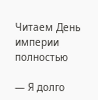Читаем День империи полностью

— Я долго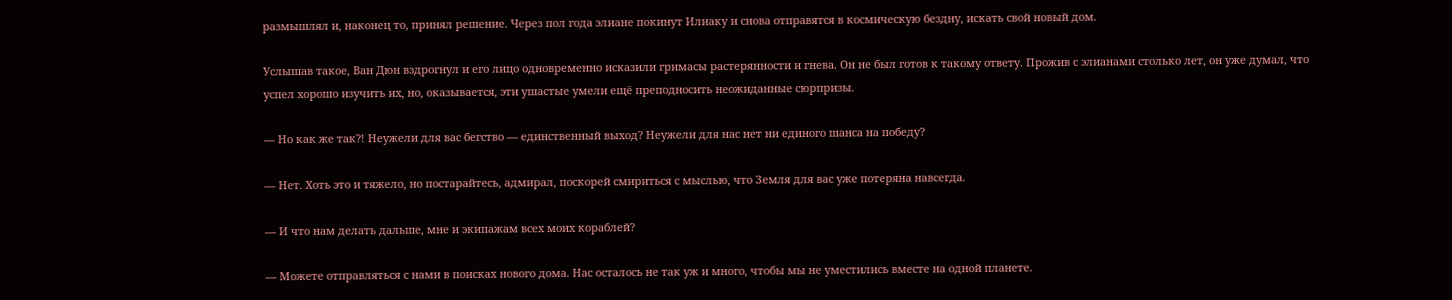размышлял и, наконец то, принял решение. Через пол года элиане покинут Илиаку и снова отправятся в космическую бездну, искать свой новый дом.

Услышав такое, Ван Дюн вздрогнул и его лицо одновременно исказили гримасы растерянности и гнева. Он не был готов к такому ответу. Прожив с элианами столько лет, он уже думал, что успел хорошо изучить их, но, оказывается, эти ушастые умели ещё преподносить неожиданные сюрпризы.

— Но как же так?! Неужели для вас бегство — единственный выход? Неужели для нас нет ни единого шанса на победу?

— Нет. Хоть это и тяжело, но постарайтесь, адмирал, поскорей смириться с мыслью, что Земля для вас уже потеряна навсегда.

— И что нам делать дальше, мне и экипажам всех моих кораблей?

— Можете отправляться с нами в поисках нового дома. Нас осталось не так уж и много, чтобы мы не уместились вместе на одной планете.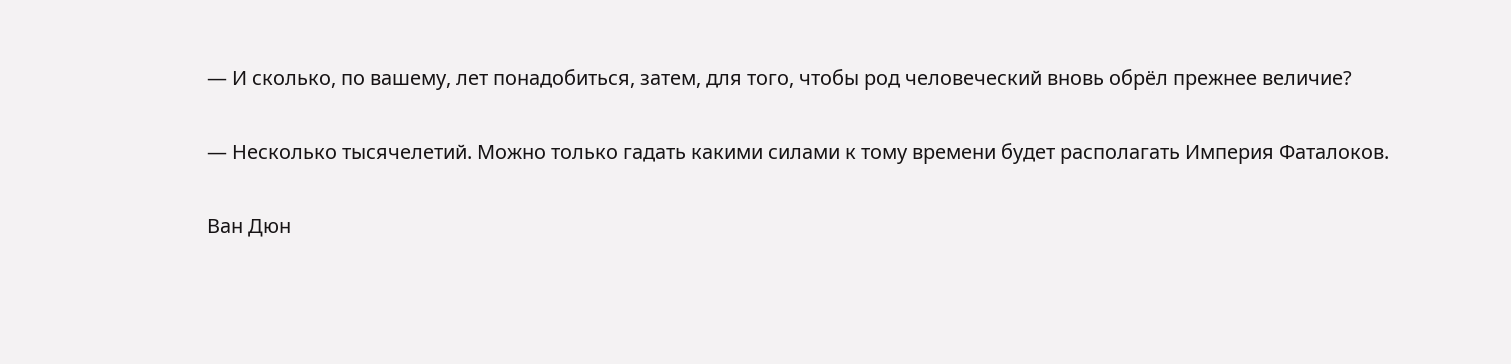— И сколько, по вашему, лет понадобиться, затем, для того, чтобы род человеческий вновь обрёл прежнее величие?

— Несколько тысячелетий. Можно только гадать какими силами к тому времени будет располагать Империя Фаталоков.

Ван Дюн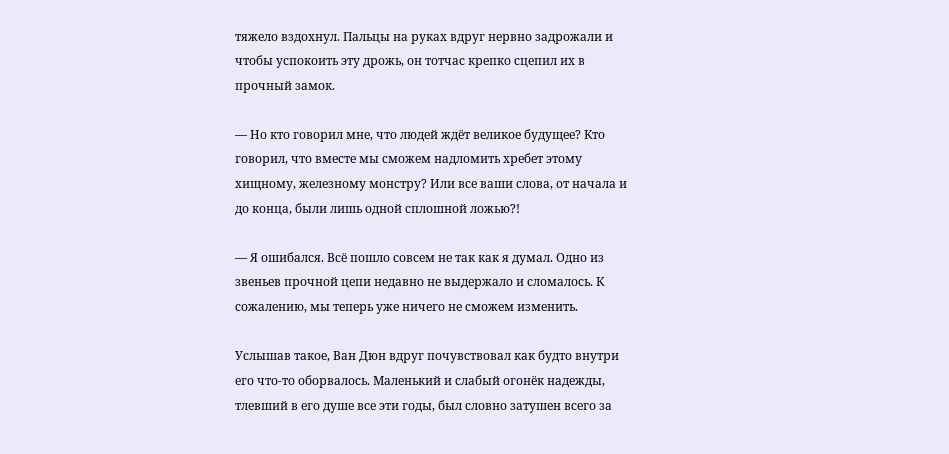тяжело вздохнул. Пальцы на руках вдруг нервно задрожали и чтобы успокоить эту дрожь, он тотчас крепко сцепил их в прочный замок.

— Но кто говорил мне, что людей ждёт великое будущее? Кто говорил, что вместе мы сможем надломить хребет этому хищному, железному монстру? Или все ваши слова, от начала и до конца, были лишь одной сплошной ложью?!

— Я ошибался. Всё пошло совсем не так как я думал. Одно из звеньев прочной цепи недавно не выдержало и сломалось. К сожалению, мы теперь уже ничего не сможем изменить.

Услышав такое, Ван Дюн вдруг почувствовал как будто внутри его что-то оборвалось. Маленький и слабый огонёк надежды, тлевший в его душе все эти годы, был словно затушен всего за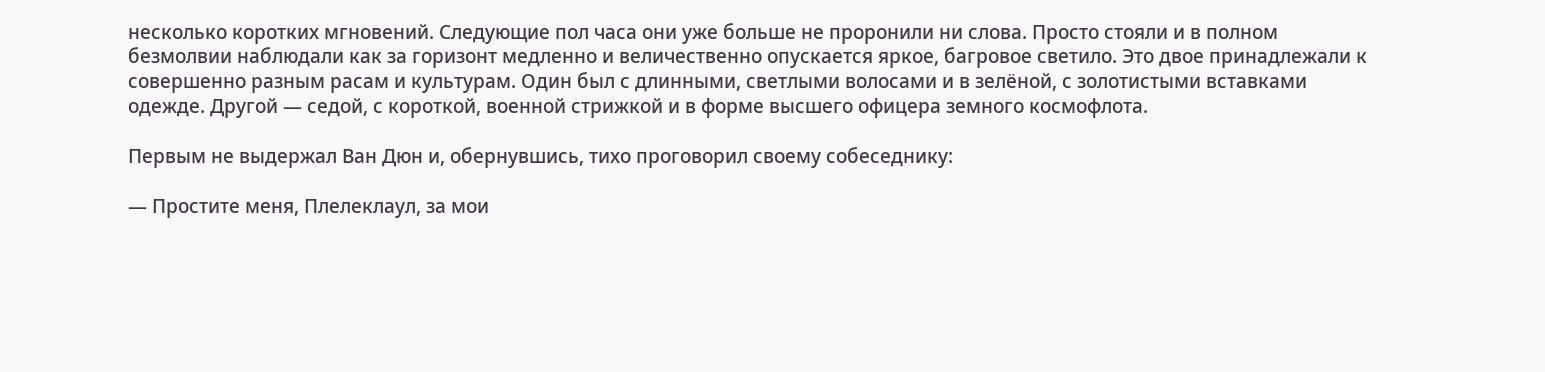несколько коротких мгновений. Следующие пол часа они уже больше не проронили ни слова. Просто стояли и в полном безмолвии наблюдали как за горизонт медленно и величественно опускается яркое, багровое светило. Это двое принадлежали к совершенно разным расам и культурам. Один был с длинными, светлыми волосами и в зелёной, с золотистыми вставками одежде. Другой — седой, с короткой, военной стрижкой и в форме высшего офицера земного космофлота.

Первым не выдержал Ван Дюн и, обернувшись, тихо проговорил своему собеседнику:

— Простите меня, Плелеклаул, за мои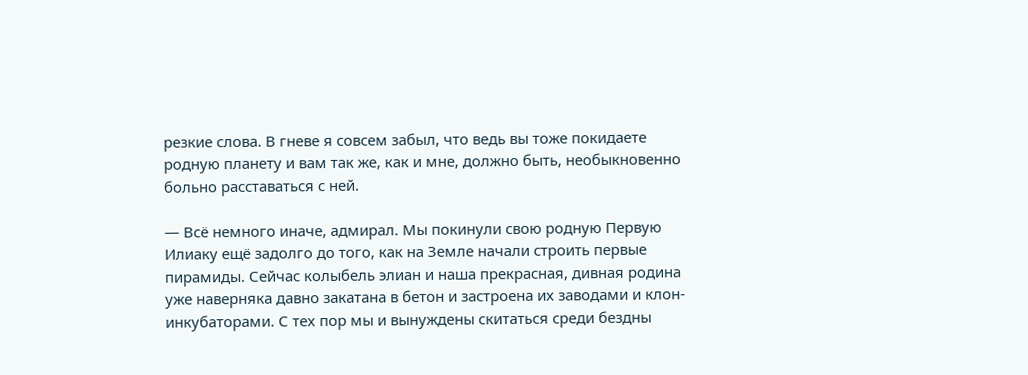резкие слова. В гневе я совсем забыл, что ведь вы тоже покидаете родную планету и вам так же, как и мне, должно быть, необыкновенно больно расставаться с ней.

— Всё немного иначе, адмирал. Мы покинули свою родную Первую Илиаку ещё задолго до того, как на Земле начали строить первые пирамиды. Сейчас колыбель элиан и наша прекрасная, дивная родина уже наверняка давно закатана в бетон и застроена их заводами и клон-инкубаторами. С тех пор мы и вынуждены скитаться среди бездны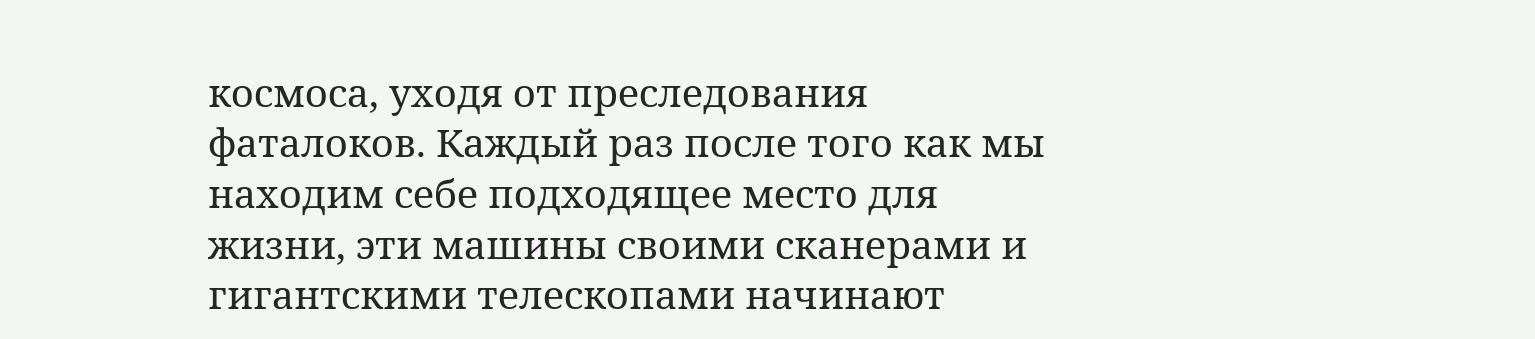космоса, уходя от преследования фаталоков. Каждый раз после того как мы находим себе подходящее место для жизни, эти машины своими сканерами и гигантскими телескопами начинают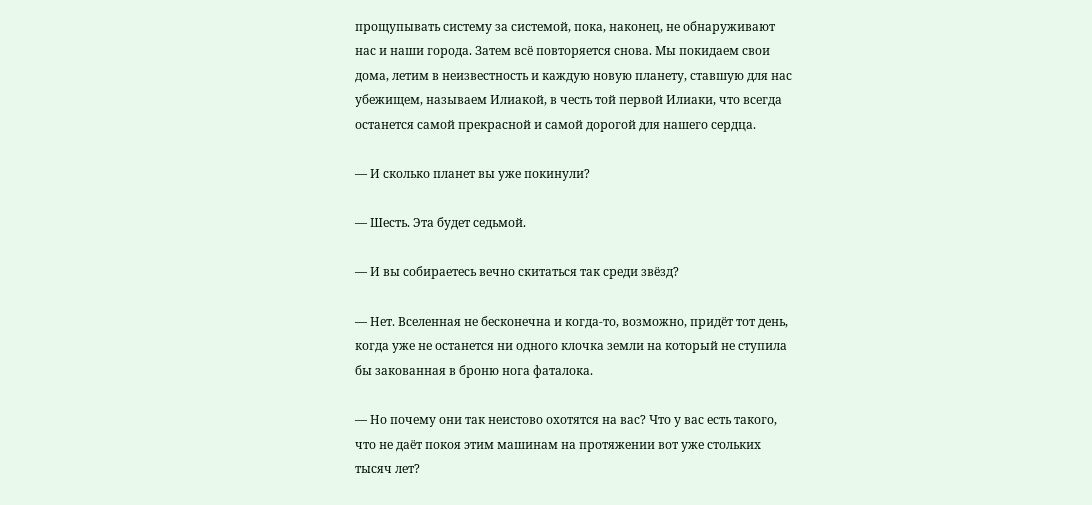прощупывать систему за системой, пока, наконец, не обнаруживают нас и наши города. Затем всё повторяется снова. Мы покидаем свои дома, летим в неизвестность и каждую новую планету, ставшую для нас убежищем, называем Илиакой, в честь той первой Илиаки, что всегда останется самой прекрасной и самой дорогой для нашего сердца.

— И сколько планет вы уже покинули?

— Шесть. Эта будет седьмой.

— И вы собираетесь вечно скитаться так среди звёзд?

— Нет. Вселенная не бесконечна и когда-то, возможно, придёт тот день, когда уже не останется ни одного клочка земли на который не ступила бы закованная в броню нога фаталока.

— Но почему они так неистово охотятся на вас? Что у вас есть такого, что не даёт покоя этим машинам на протяжении вот уже стольких тысяч лет?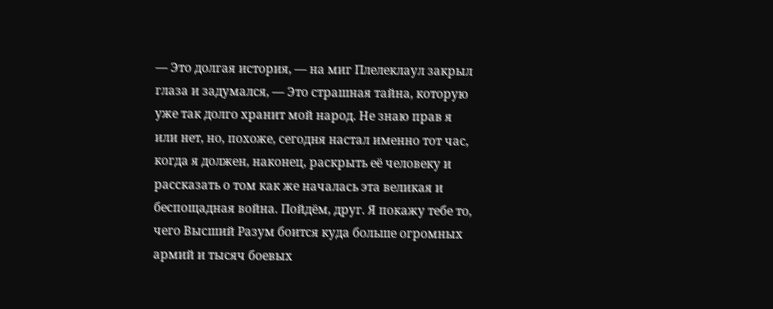— Это долгая история, — на миг Плелеклаул закрыл глаза и задумался, — Это страшная тайна, которую уже так долго хранит мой народ. Не знаю прав я или нет, но, похоже, сегодня настал именно тот час, когда я должен, наконец, раскрыть её человеку и рассказать о том как же началась эта великая и беспощадная война. Пойдём, друг. Я покажу тебе то, чего Высший Разум боится куда больше огромных армий и тысяч боевых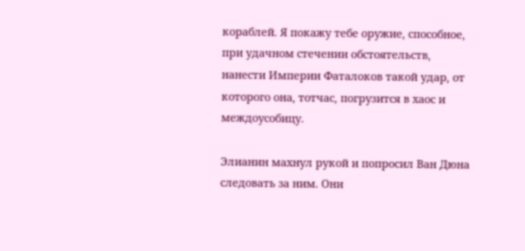кораблей. Я покажу тебе оружие, способное, при удачном стечении обстоятельств, нанести Империи Фаталоков такой удар, от которого она, тотчас, погрузится в хаос и междоусобицу.

Элианин махнул рукой и попросил Ван Дюна следовать за ним. Они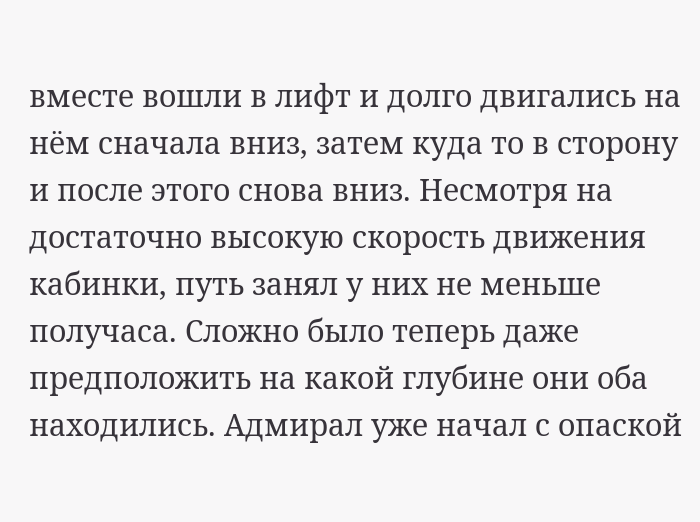вместе вошли в лифт и долго двигались на нём сначала вниз, затем куда то в сторону и после этого снова вниз. Несмотря на достаточно высокую скорость движения кабинки, путь занял у них не меньше получаса. Сложно было теперь даже предположить на какой глубине они оба находились. Адмирал уже начал с опаской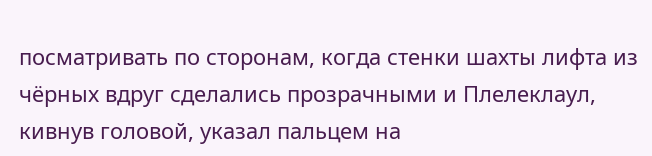посматривать по сторонам, когда стенки шахты лифта из чёрных вдруг сделались прозрачными и Плелеклаул, кивнув головой, указал пальцем на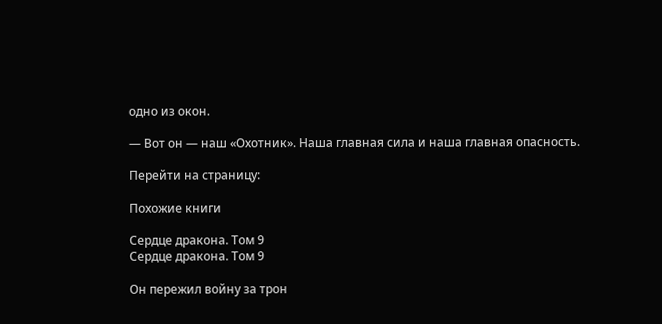одно из окон.

— Вот он — наш «Охотник». Наша главная сила и наша главная опасность.

Перейти на страницу:

Похожие книги

Сердце дракона. Том 9
Сердце дракона. Том 9

Он пережил войну за трон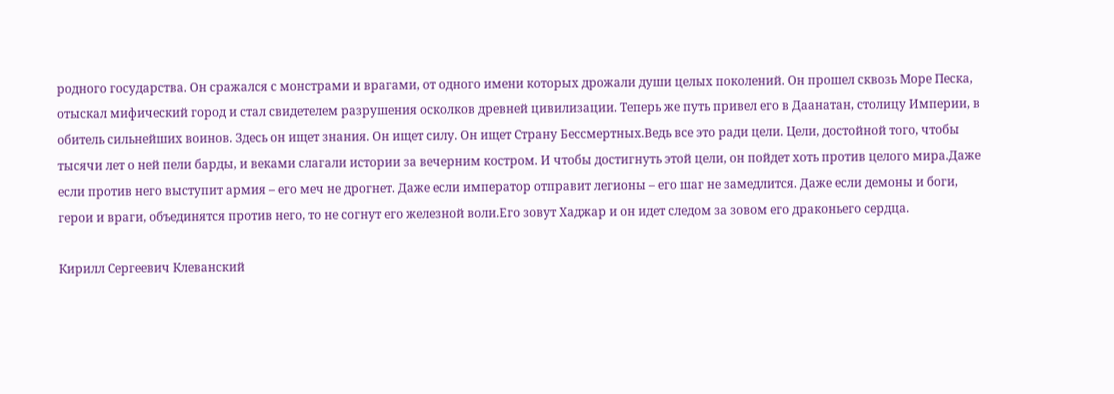родного государства. Он сражался с монстрами и врагами, от одного имени которых дрожали души целых поколений. Он прошел сквозь Море Песка, отыскал мифический город и стал свидетелем разрушения осколков древней цивилизации. Теперь же путь привел его в Даанатан, столицу Империи, в обитель сильнейших воинов. Здесь он ищет знания. Он ищет силу. Он ищет Страну Бессмертных.Ведь все это ради цели. Цели, достойной того, чтобы тысячи лет о ней пели барды, и веками слагали истории за вечерним костром. И чтобы достигнуть этой цели, он пойдет хоть против целого мира.Даже если против него выступит армия – его меч не дрогнет. Даже если император отправит легионы – его шаг не замедлится. Даже если демоны и боги, герои и враги, объединятся против него, то не согнут его железной воли.Его зовут Хаджар и он идет следом за зовом его драконьего сердца.

Кирилл Сергеевич Клеванский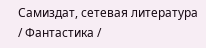Самиздат, сетевая литература / Фантастика /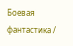Боевая фантастика /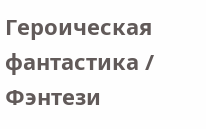Героическая фантастика / Фэнтези